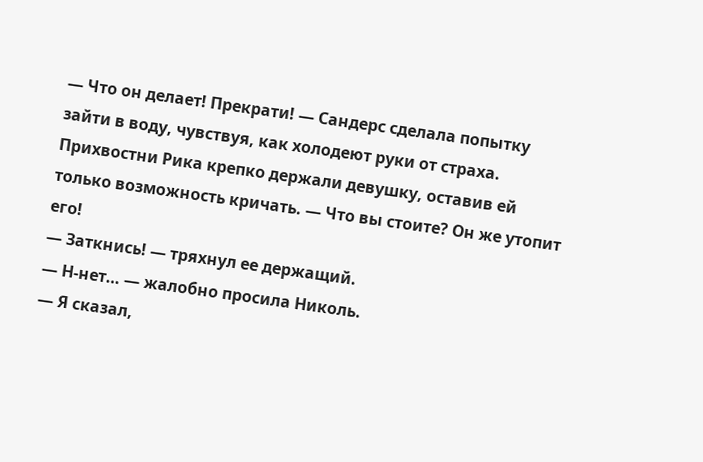— Что он делает! Прекрати! — Сандерс сделала попытку зайти в воду, чувствуя, как холодеют руки от страха. Прихвостни Рика крепко держали девушку, оставив ей только возможность кричать. — Что вы стоите? Он же утопит его!
— Заткнись! — тряхнул ее держащий.
— Н-нет… — жалобно просила Николь.
— Я сказал,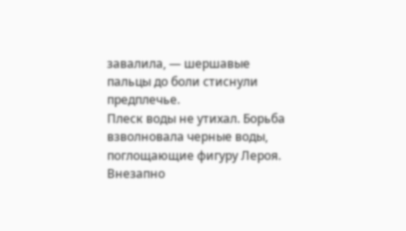завалила, — шершавые пальцы до боли стиснули предплечье.
Плеск воды не утихал. Борьба взволновала черные воды, поглощающие фигуру Лероя.
Внезапно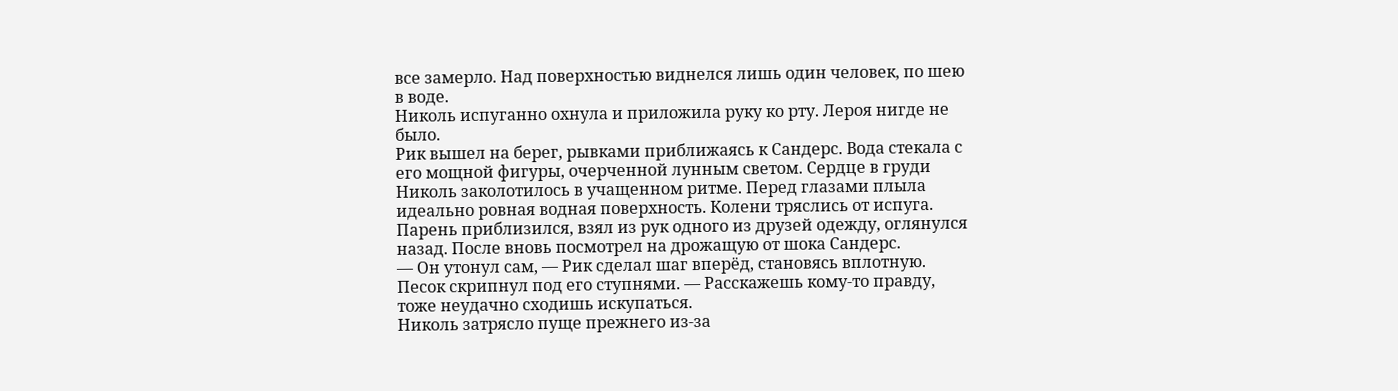все замерло. Над поверхностью виднелся лишь один человек, по шею в воде.
Николь испуганно охнула и приложила руку ко рту. Лероя нигде не было.
Рик вышел на берег, рывками приближаясь к Сандерс. Вода стекала с его мощной фигуры, очерченной лунным светом. Сердце в груди Николь заколотилось в учащенном ритме. Перед глазами плыла идеально ровная водная поверхность. Колени тряслись от испуга.
Парень приблизился, взял из рук одного из друзей одежду, оглянулся назад. После вновь посмотрел на дрожащую от шока Сандерс.
— Он утонул сам, — Рик сделал шаг вперёд, становясь вплотную. Песок скрипнул под его ступнями. — Расскажешь кому-то правду, тоже неудачно сходишь искупаться.
Николь затрясло пуще прежнего из-за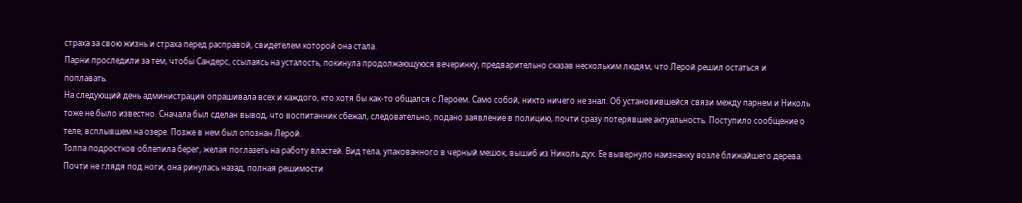страха за свою жизнь и страха перед расправой, свидетелем которой она стала.
Парни проследили за тем, чтобы Сандерс, ссылаясь на усталость, покинула продолжающуюся вечеринку, предварительно сказав нескольким людям, что Лерой решил остаться и поплавать.
На следующий день администрация опрашивала всех и каждого, кто хотя бы как-то общался с Лероем. Само собой, никто ничего не знал. Об установившейся связи между парнем и Николь тоже не было известно. Сначала был сделан вывод, что воспитанник сбежал, следовательно, подано заявление в полицию, почти сразу потерявшее актуальность. Поступило сообщение о теле, всплывшем на озере. Позже в нем был опознан Лерой.
Толпа подростков облепила берег, желая поглазеть на работу властей. Вид тела, упакованного в черный мешок, вышиб из Николь дух. Ее вывернуло наизнанку возле ближайшего дерева. Почти не глядя под ноги, она ринулась назад, полная решимости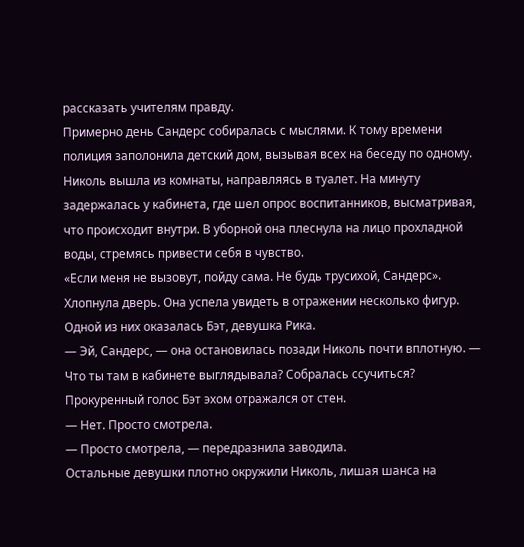рассказать учителям правду.
Примерно день Сандерс собиралась с мыслями. К тому времени полиция заполонила детский дом, вызывая всех на беседу по одному.
Николь вышла из комнаты, направляясь в туалет. На минуту задержалась у кабинета, где шел опрос воспитанников, высматривая, что происходит внутри. В уборной она плеснула на лицо прохладной воды, стремясь привести себя в чувство.
«Если меня не вызовут, пойду сама. Не будь трусихой, Сандерс».
Хлопнула дверь. Она успела увидеть в отражении несколько фигур. Одной из них оказалась Бэт, девушка Рика.
— Эй, Сандерс, — она остановилась позади Николь почти вплотную. — Что ты там в кабинете выглядывала? Собралась ссучиться?
Прокуренный голос Бэт эхом отражался от стен.
— Нет. Просто смотрела.
— Просто смотрела, — передразнила заводила.
Остальные девушки плотно окружили Николь, лишая шанса на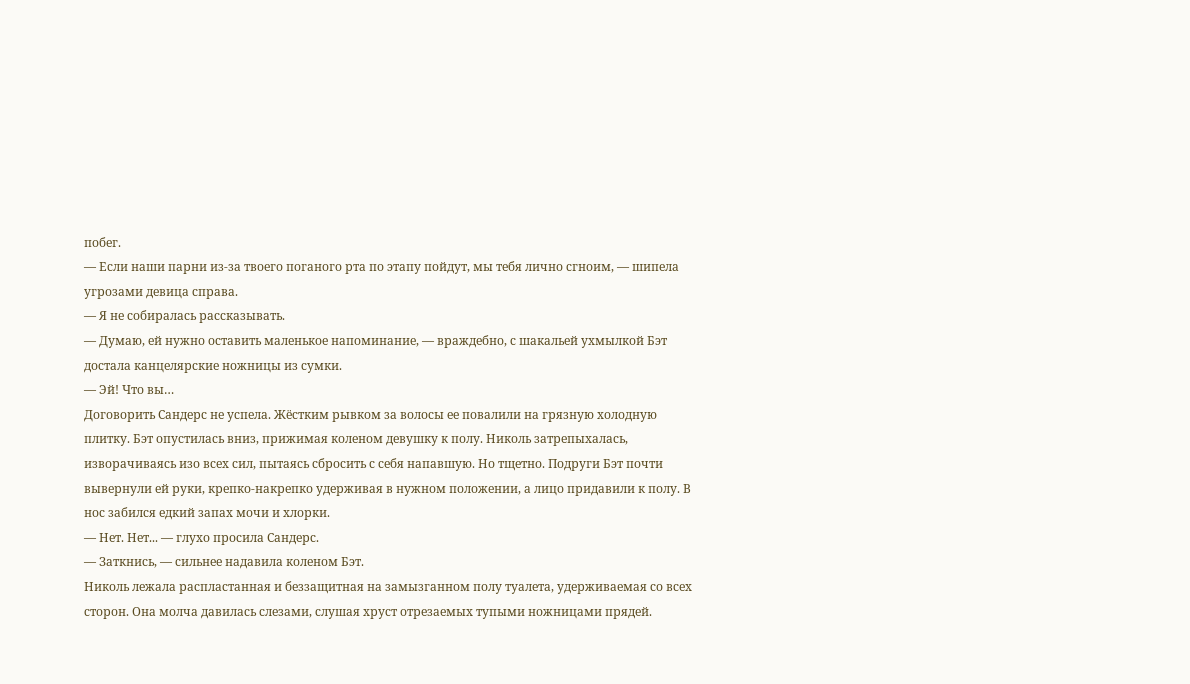побег.
— Если наши парни из-за твоего поганого рта по этапу пойдут, мы тебя лично сгноим, — шипела угрозами девица справа.
— Я не собиралась рассказывать.
— Думаю, ей нужно оставить маленькое напоминание, — враждебно, с шакальей ухмылкой Бэт достала канцелярские ножницы из сумки.
— Эй! Что вы…
Договорить Сандерс не успела. Жёстким рывком за волосы ее повалили на грязную холодную плитку. Бэт опустилась вниз, прижимая коленом девушку к полу. Николь затрепыхалась, изворачиваясь изо всех сил, пытаясь сбросить с себя напавшую. Но тщетно. Подруги Бэт почти вывернули ей руки, крепко-накрепко удерживая в нужном положении, а лицо придавили к полу. В нос забился едкий запах мочи и хлорки.
— Нет. Нет... — глухо просила Сандерс.
— Заткнись, — сильнее надавила коленом Бэт.
Николь лежала распластанная и беззащитная на замызганном полу туалета, удерживаемая со всех сторон. Она молча давилась слезами, слушая хруст отрезаемых тупыми ножницами прядей.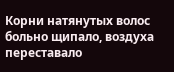Корни натянутых волос больно щипало, воздуха переставало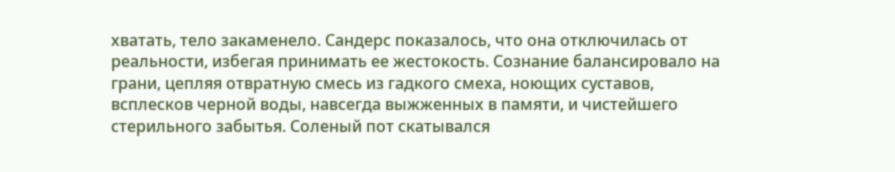хватать, тело закаменело. Сандерс показалось, что она отключилась от реальности, избегая принимать ее жестокость. Сознание балансировало на грани, цепляя отвратную смесь из гадкого смеха, ноющих суставов, всплесков черной воды, навсегда выжженных в памяти, и чистейшего стерильного забытья. Соленый пот скатывался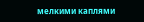мелкими каплями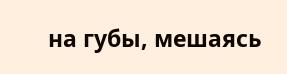на губы, мешаясь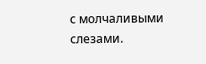с молчаливыми слезами.